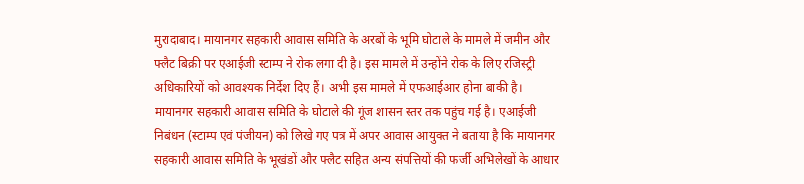मुरादाबाद। मायानगर सहकारी आवास समिति के अरबों के भूमि घोटाले के मामले में जमीन और फ्लैट बिक्री पर एआईजी स्टाम्प ने रोक लगा दी है। इस मामले में उन्होंने रोक के लिए रजिस्ट्री अधिकारियों को आवश्यक निर्देश दिए हैं। अभी इस मामले में एफआईआर होना बाकी है। मायानगर सहकारी आवास समिति के घोटाले की गूंज शासन स्तर तक पहुंच गई है। एआईजी निबंधन (स्टाम्प एवं पंजीयन) को लिखे गए पत्र में अपर आवास आयुक्त ने बताया है कि मायानगर सहकारी आवास समिति के भूखंडों और फ्लैट सहित अन्य संपत्तियों की फर्जी अभिलेखों के आधार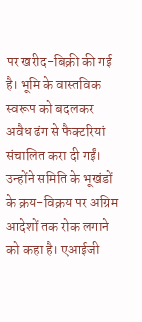पर खरीद-बिक्री की गई है। भूमि के वास्तविक स्वरूप को बदलकर अवैध ढंग से फैक्टरियां संचालित करा दी गईं।
उन्होंने समिति के भूखंडों के क्रय-विक्रय पर अग्रिम आदेशों तक रोक लगाने को कहा है। एआईजी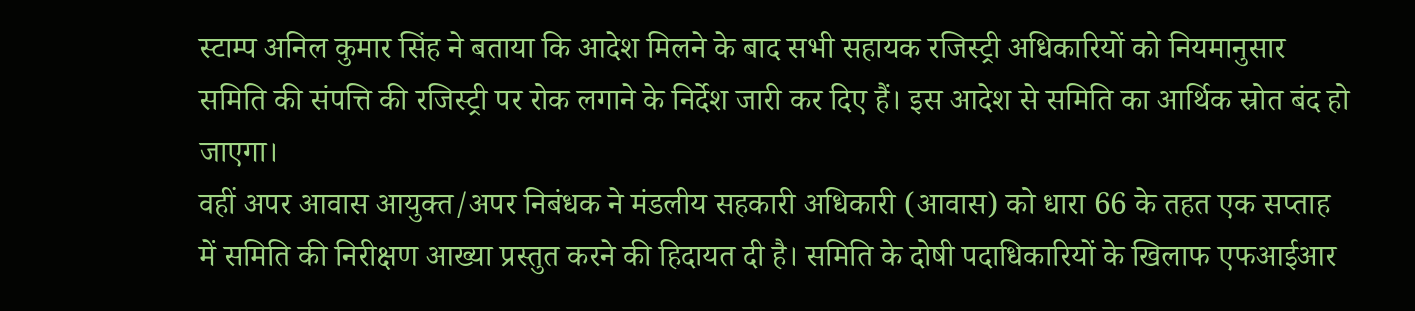स्टाम्प अनिल कुमार सिंह ने बताया कि आदेश मिलने के बाद सभी सहायक रजिस्ट्री अधिकारियों को नियमानुसार समिति की संपत्ति की रजिस्ट्री पर रोक लगाने के निर्देश जारी कर दिए हैं। इस आदेश से समिति का आर्थिक स्रोत बंद हो जाएगा।
वहीं अपर आवास आयुक्त/अपर निबंधक ने मंडलीय सहकारी अधिकारी (आवास) को धारा 66 के तहत एक सप्ताह में समिति की निरीक्षण आख्या प्रस्तुत करने की हिदायत दी है। समिति के दोषी पदाधिकारियों के खिलाफ एफआईआर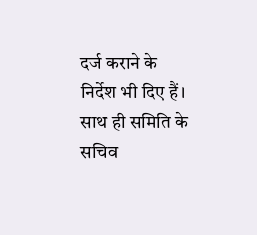दर्ज कराने के निर्देश भी दिए हैं। साथ ही समिति के सचिव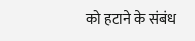को हटाने के संबंध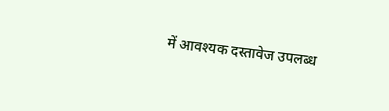में आवश्यक दस्तावेज उपलब्ध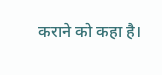कराने को कहा है।